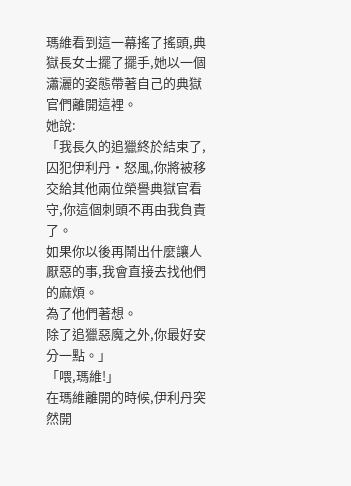瑪維看到這一幕搖了搖頭,典獄長女士擺了擺手,她以一個瀟灑的姿態帶著自己的典獄官們離開這裡。
她說:
「我長久的追獵終於結束了,囚犯伊利丹·怒風,你將被移交給其他兩位榮譽典獄官看守,你這個刺頭不再由我負責了。
如果你以後再鬧出什麼讓人厭惡的事,我會直接去找他們的麻煩。
為了他們著想。
除了追獵惡魔之外,你最好安分一點。」
「喂,瑪維!」
在瑪維離開的時候,伊利丹突然開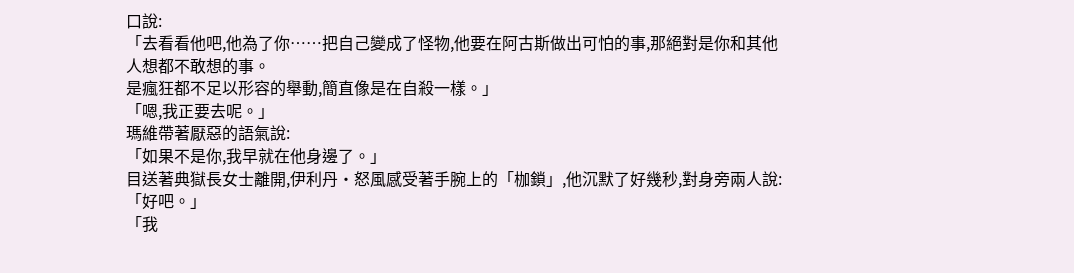口說:
「去看看他吧,他為了你……把自己變成了怪物,他要在阿古斯做出可怕的事,那絕對是你和其他人想都不敢想的事。
是瘋狂都不足以形容的舉動,簡直像是在自殺一樣。」
「嗯,我正要去呢。」
瑪維帶著厭惡的語氣說:
「如果不是你,我早就在他身邊了。」
目送著典獄長女士離開,伊利丹·怒風感受著手腕上的「枷鎖」,他沉默了好幾秒,對身旁兩人說:
「好吧。」
「我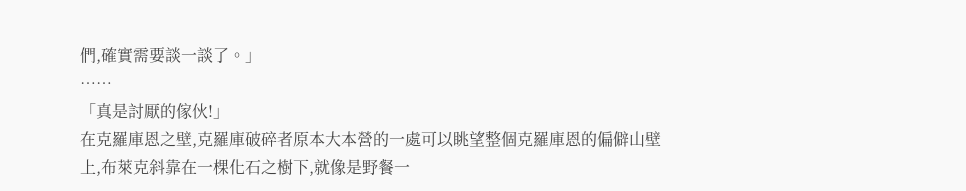們,確實需要談一談了。」
……
「真是討厭的傢伙!」
在克羅庫恩之壁,克羅庫破碎者原本大本營的一處可以眺望整個克羅庫恩的偏僻山壁上,布萊克斜靠在一棵化石之樹下,就像是野餐一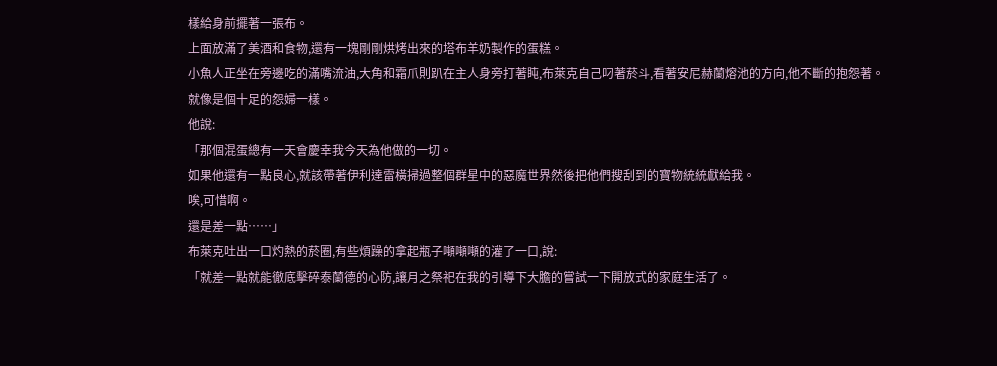樣給身前擺著一張布。
上面放滿了美酒和食物,還有一塊剛剛烘烤出來的塔布羊奶製作的蛋糕。
小魚人正坐在旁邊吃的滿嘴流油,大角和霜爪則趴在主人身旁打著盹,布萊克自己叼著菸斗,看著安尼赫蘭熔池的方向,他不斷的抱怨著。
就像是個十足的怨婦一樣。
他說:
「那個混蛋總有一天會慶幸我今天為他做的一切。
如果他還有一點良心,就該帶著伊利達雷橫掃過整個群星中的惡魔世界然後把他們搜刮到的寶物統統獻給我。
唉,可惜啊。
還是差一點……」
布萊克吐出一口灼熱的菸圈,有些煩躁的拿起瓶子噸噸噸的灌了一口,說:
「就差一點就能徹底擊碎泰蘭德的心防,讓月之祭祀在我的引導下大膽的嘗試一下開放式的家庭生活了。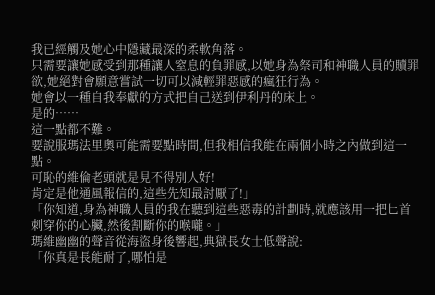我已經觸及她心中隱藏最深的柔軟角落。
只需要讓她感受到那種讓人窒息的負罪感,以她身為祭司和神職人員的贖罪欲,她絕對會願意嘗試一切可以減輕罪惡感的瘋狂行為。
她會以一種自我奉獻的方式把自己送到伊利丹的床上。
是的……
這一點都不難。
要說服瑪法里奧可能需要點時間,但我相信我能在兩個小時之內做到這一點。
可恥的維倫老頭就是見不得別人好!
肯定是他通風報信的,這些先知最討厭了!」
「你知道,身為神職人員的我在聽到這些惡毒的計劃時,就應該用一把匕首刺穿你的心臟,然後割斷你的喉嚨。」
瑪維幽幽的聲音從海盜身後響起,典獄長女士低聲說:
「你真是長能耐了,哪怕是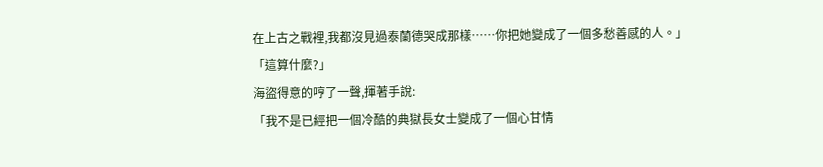在上古之戰裡,我都沒見過泰蘭德哭成那樣……你把她變成了一個多愁善感的人。」
「這算什麼?」
海盜得意的哼了一聲,揮著手說:
「我不是已經把一個冷酷的典獄長女士變成了一個心甘情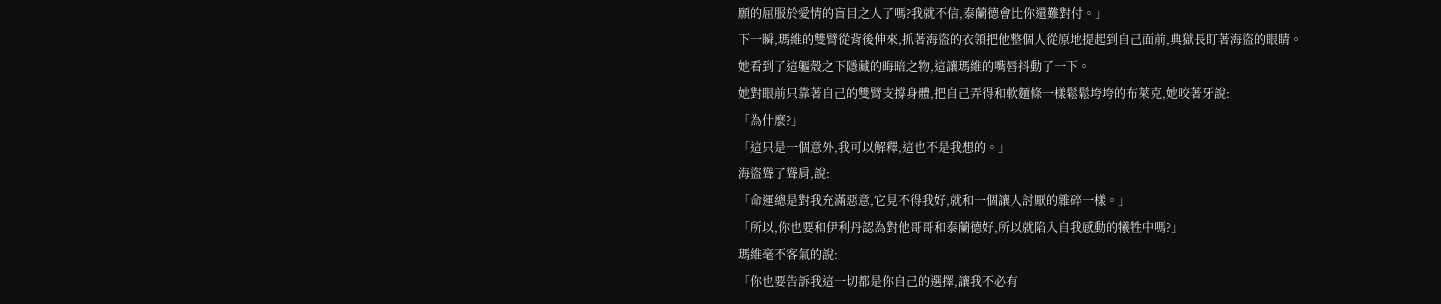願的屈服於愛情的盲目之人了嗎?我就不信,泰蘭德會比你還難對付。」
下一瞬,瑪維的雙臂從背後伸來,抓著海盜的衣領把他整個人從原地提起到自己面前,典獄長盯著海盜的眼睛。
她看到了這軀殼之下隱藏的晦暗之物,這讓瑪維的嘴唇抖動了一下。
她對眼前只靠著自己的雙臂支撐身體,把自己弄得和軟麵條一樣鬆鬆垮垮的布萊克,她咬著牙說:
「為什麼?」
「這只是一個意外,我可以解釋,這也不是我想的。」
海盜聳了聳肩,說:
「命運總是對我充滿惡意,它見不得我好,就和一個讓人討厭的雜碎一樣。」
「所以,你也要和伊利丹認為對他哥哥和泰蘭德好,所以就陷入自我感動的犧牲中嗎?」
瑪維毫不客氣的說:
「你也要告訴我這一切都是你自己的選擇,讓我不必有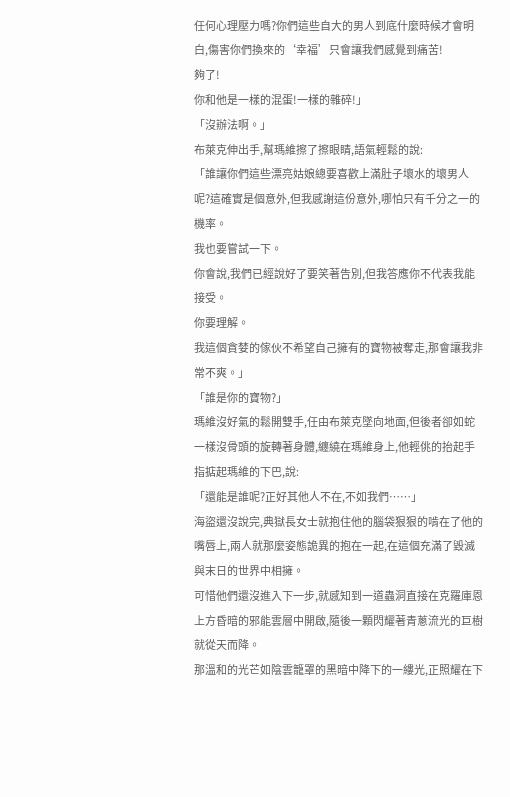任何心理壓力嗎?你們這些自大的男人到底什麼時候才會明白,傷害你們換來的‘幸福’只會讓我們感覺到痛苦!
夠了!
你和他是一樣的混蛋!一樣的雜碎!」
「沒辦法啊。」
布萊克伸出手,幫瑪維擦了擦眼睛,語氣輕鬆的說:
「誰讓你們這些漂亮姑娘總要喜歡上滿肚子壞水的壞男人呢?這確實是個意外,但我感謝這份意外,哪怕只有千分之一的機率。
我也要嘗試一下。
你會說,我們已經說好了要笑著告別,但我答應你不代表我能接受。
你要理解。
我這個貪婪的傢伙不希望自己擁有的寶物被奪走,那會讓我非常不爽。」
「誰是你的寶物?」
瑪維沒好氣的鬆開雙手,任由布萊克墜向地面,但後者卻如蛇一樣沒骨頭的旋轉著身體,纏繞在瑪維身上,他輕佻的抬起手指掂起瑪維的下巴,說:
「還能是誰呢?正好其他人不在,不如我們……」
海盜還沒說完,典獄長女士就抱住他的腦袋狠狠的啃在了他的嘴唇上,兩人就那麼姿態詭異的抱在一起,在這個充滿了毀滅與末日的世界中相擁。
可惜他們還沒進入下一步,就感知到一道蟲洞直接在克羅庫恩上方昏暗的邪能雲層中開啟,隨後一顆閃耀著青蔥流光的巨樹就從天而降。
那溫和的光芒如陰雲籠罩的黑暗中降下的一縷光,正照耀在下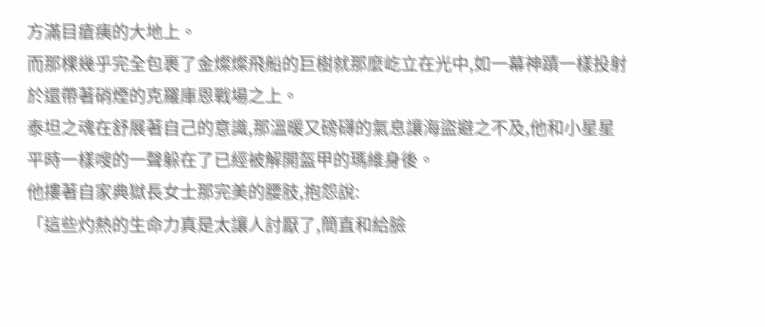方滿目瘡痍的大地上。
而那棵幾乎完全包裹了金燦燦飛船的巨樹就那麼屹立在光中,如一幕神蹟一樣投射於還帶著硝煙的克羅庫恩戰場之上。
泰坦之魂在舒展著自己的意識,那溫暖又磅礴的氣息讓海盜避之不及,他和小星星平時一樣嗖的一聲躲在了已經被解開盔甲的瑪維身後。
他摟著自家典獄長女士那完美的腰肢,抱怨說:
「這些灼熱的生命力真是太讓人討厭了,簡直和給臉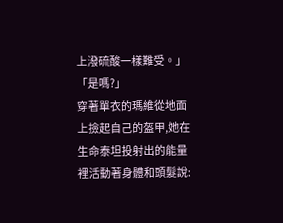上潑硫酸一樣難受。」
「是嗎?」
穿著單衣的瑪維從地面上撿起自己的盔甲,她在生命泰坦投射出的能量裡活動著身體和頭髮說: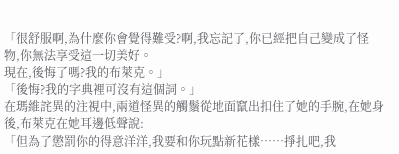「很舒服啊,為什麼你會覺得難受?啊,我忘記了,你已經把自己變成了怪物,你無法享受這一切美好。
現在,後悔了嗎?我的布萊克。」
「後悔?我的字典裡可沒有這個詞。」
在瑪維詫異的注視中,兩道怪異的觸鬚從地面竄出扣住了她的手腕,在她身後,布萊克在她耳邊低聲說:
「但為了懲罰你的得意洋洋,我要和你玩點新花樣……掙扎吧,我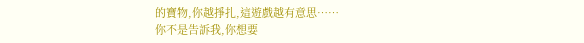的寶物,你越掙扎,這遊戲越有意思……
你不是告訴我,你想要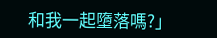和我一起墮落嗎?」